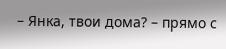– Янка, твои дома? – прямо с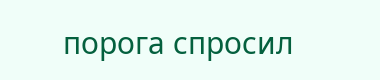порога спросил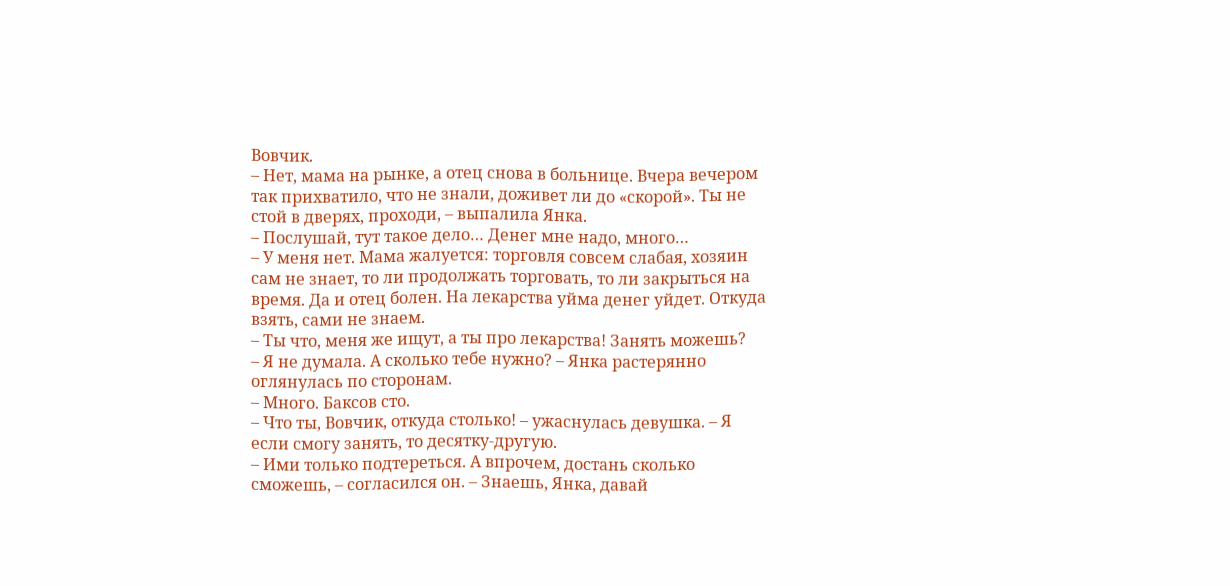Вовчик.
– Нет, мама на рынке, а отец снова в больнице. Вчера вечером так прихватило, что не знали, доживет ли до «скорой». Ты не стой в дверях, проходи, – выпалила Янка.
– Послушай, тут такое дело… Денег мне надо, много…
– У меня нет. Мама жалуется: торговля совсем слабая, хозяин сам не знает, то ли продолжать торговать, то ли закрыться на время. Да и отец болен. На лекарства уйма денег уйдет. Откуда взять, сами не знаем.
– Ты что, меня же ищут, а ты про лекарства! Занять можешь?
– Я не думала. А сколько тебе нужно? – Янка растерянно оглянулась по сторонам.
– Много. Баксов сто.
– Что ты, Вовчик, откуда столько! – ужаснулась девушка. – Я если смогу занять, то десятку-другую.
– Ими только подтереться. А впрочем, достань сколько сможешь, – согласился он. – Знаешь, Янка, давай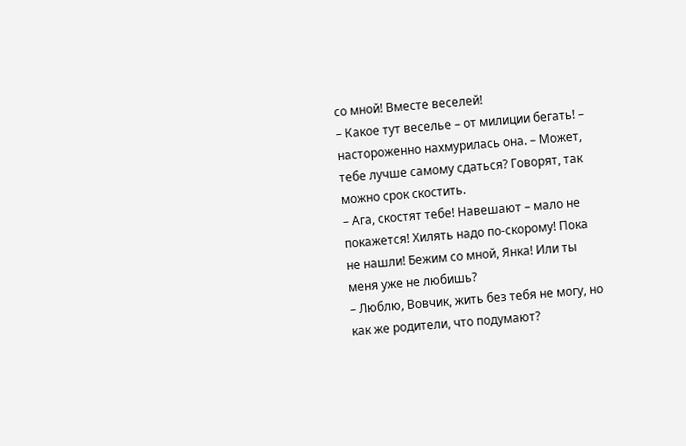со мной! Вместе веселей!
– Какое тут веселье – от милиции бегать! – настороженно нахмурилась она. – Может, тебе лучше самому сдаться? Говорят, так можно срок скостить.
– Ага, скостят тебе! Навешают – мало не покажется! Хилять надо по-скорому! Пока не нашли! Бежим со мной, Янка! Или ты меня уже не любишь?
– Люблю, Вовчик, жить без тебя не могу, но как же родители, что подумают?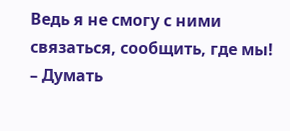Ведь я не смогу с ними связаться, сообщить, где мы!
– Думать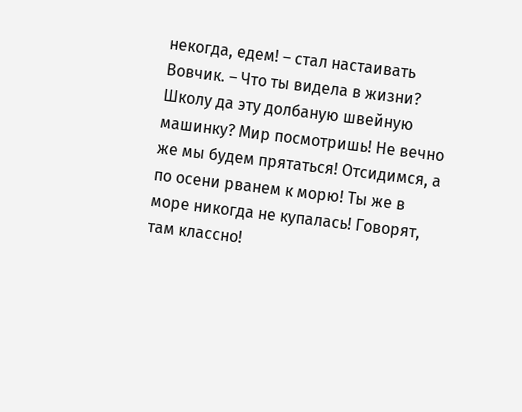некогда, едем! – стал настаивать Вовчик. – Что ты видела в жизни? Школу да эту долбаную швейную машинку? Мир посмотришь! Не вечно же мы будем прятаться! Отсидимся, а по осени рванем к морю! Ты же в море никогда не купалась! Говорят, там классно!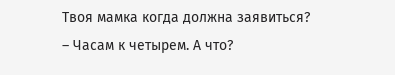Твоя мамка когда должна заявиться?
– Часам к четырем. А что?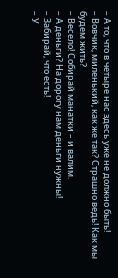– А то, что в четыре нас здесь уже не должно быть!
– Вовчик, миленький, как же так? Страшно ведь! Как мы будем жить?
– Весело! Собирай манатки – и валим.
– А деньги? На дорогу нам деньги нужны!
– Забирай, что есть!
– У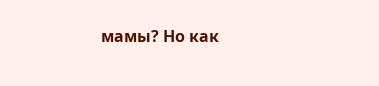мамы? Но как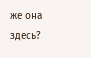же она здесь?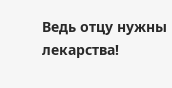Ведь отцу нужны лекарства!